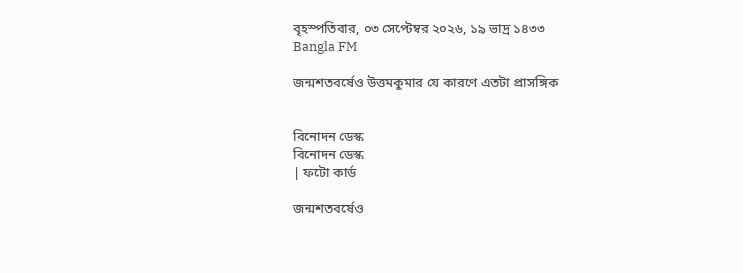বৃহস্পতিবার, ০৩ সেপ্টেম্বর ২০২৬, ১৯ ভাদ্র ১৪৩৩
Bangla FM

জন্মশতবর্ষেও উত্তমকুমার যে কারণে এতটা প্রাসঙ্গিক


বিনোদন ডেস্ক
বিনোদন ডেস্ক
| ফটো কার্ড

জন্মশতবর্ষেও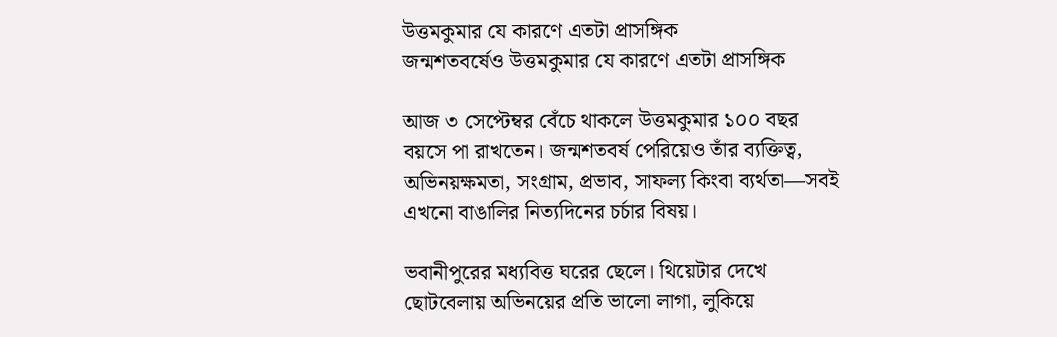উত্তমকুমার যে কারণে এতটা প্রাসঙ্গিক
জন্মশতবর্ষেও উত্তমকুমার যে কারণে এতটা প্রাসঙ্গিক

আজ ৩ সেপ্টেম্বর বেঁচে থাকলে উত্তমকুমার ১০০ বছর বয়সে পা রাখতেন। জন্মশতবর্ষ পেরিয়েও তাঁর ব্যক্তিত্ব, অভিনয়ক্ষমতা, সংগ্রাম, প্রভাব, সাফল্য কিংবা ব্যর্থতা—সবই এখনো বাঙালির নিত্যদিনের চর্চার বিষয়।

ভবানীপুরের মধ্যবিত্ত ঘরের ছেলে। থিয়েটার দেখে ছোটবেলায় অভিনয়ের প্রতি ভালো লাগা, লুকিয়ে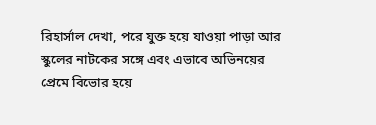রিহার্সাল দেখা, পরে যুক্ত হয়ে যাওয়া পাড়া আর স্কুলের নাটকের সঙ্গে এবং এভাবে অভিনয়ের প্রেমে বিভোর হয়ে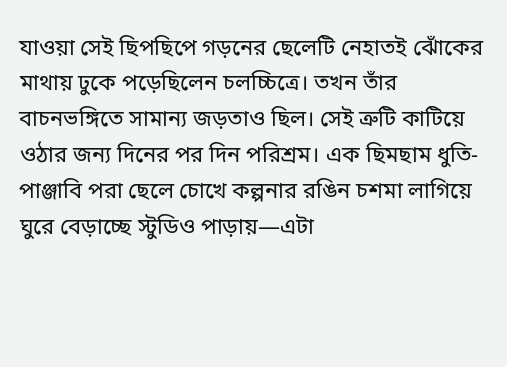যাওয়া সেই ছিপছিপে গড়নের ছেলেটি নেহাতই ঝোঁকের মাথায় ঢুকে পড়েছিলেন চলচ্চিত্রে। তখন তাঁর বাচনভঙ্গিতে সামান্য জড়তাও ছিল। সেই ত্রুটি কাটিয়ে ওঠার জন্য দিনের পর দিন পরিশ্রম। এক ছিমছাম ধুতি-পাঞ্জাবি পরা ছেলে চোখে কল্পনার রঙিন চশমা লাগিয়ে ঘুরে বেড়াচ্ছে স্টুডিও পাড়ায়—এটা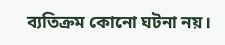ব্যতিক্রম কোনো ঘটনা নয়।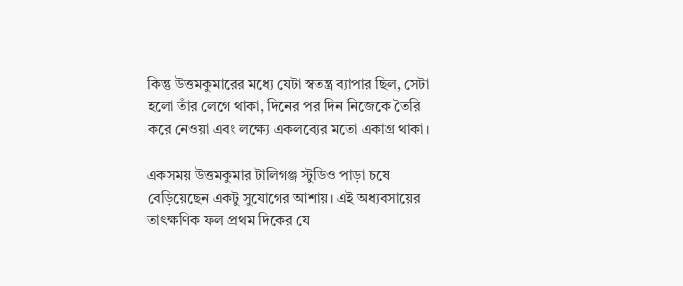কিন্তু উত্তমকুমারের মধ্যে যেটা স্বতন্ত্র ব্যাপার ছিল, সেটা হলো তাঁর লেগে থাকা, দিনের পর দিন নিজেকে তৈরি করে নেওয়া এবং লক্ষ্যে একলব্যের মতো একাগ্র থাকা।

একসময় উত্তমকুমার টালিগঞ্জ স্টুডিও পাড়া চষে বেড়িয়েছেন একটু সুযোগের আশায়। এই অধ্যবসায়ের তাৎক্ষণিক ফল প্রথম দিকের যে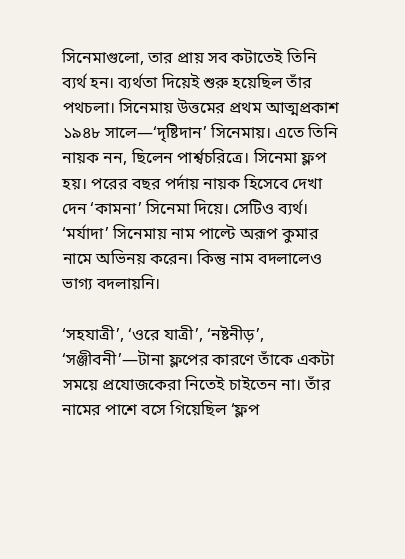সিনেমাগুলো, তার প্রায় সব কটাতেই তিনি ব্যর্থ হন। ব্যর্থতা দিয়েই শুরু হয়েছিল তাঁর পথচলা। সিনেমায় উত্তমের প্রথম আত্মপ্রকাশ ১৯৪৮ সালে—‘দৃষ্টিদান’ সিনেমায়। এতে তিনি নায়ক নন, ছিলেন পার্শ্বচরিত্রে। সিনেমা ফ্লপ হয়। পরের বছর পর্দায় নায়ক হিসেবে দেখা দেন ‘কামনা’ সিনেমা দিয়ে। সেটিও ব্যর্থ। ‘মর্যাদা’ সিনেমায় নাম পাল্টে অরূপ কুমার নামে অভিনয় করেন। কিন্তু নাম বদলালেও ভাগ্য বদলায়নি।

‘সহযাত্রী’, ‘ওরে যাত্রী’, ‘নষ্টনীড়’, ‘সঞ্জীবনী’—টানা ফ্লপের কারণে তাঁকে একটা সময়ে প্রযোজকেরা নিতেই চাইতেন না। তাঁর নামের পাশে বসে গিয়েছিল ‘ফ্লপ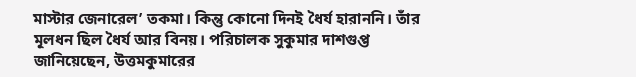মাস্টার জেনারেল’ তকমা। কিন্তু কোনো দিনই ধৈর্য হারাননি। তাঁর মূলধন ছিল ধৈর্য আর বিনয়। পরিচালক সুকুমার দাশগুপ্ত জানিয়েছেন, উত্তমকুমারের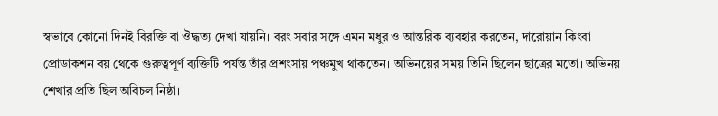স্বভাবে কোনো দিনই বিরক্তি বা ঔদ্ধত্য দেখা যায়নি। বরং সবার সঙ্গে এমন মধুর ও আন্তরিক ব্যবহার করতেন, দারোয়ান কিংবা প্রোডাকশন বয় থেকে গুরুত্বপূর্ণ ব্যক্তিটি পর্যন্ত তাঁর প্রশংসায় পঞ্চমুখ থাকতেন। অভিনয়ের সময় তিনি ছিলেন ছাত্রের মতো। অভিনয় শেখার প্রতি ছিল অবিচল নিষ্ঠা।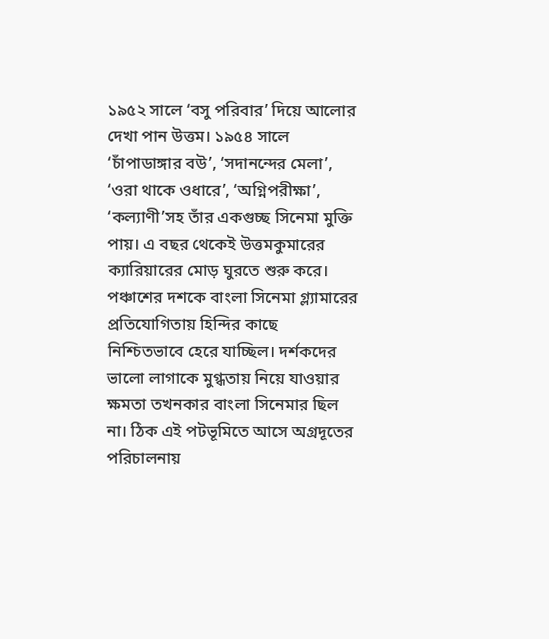১৯৫২ সালে ‘বসু পরিবার’ দিয়ে আলোর দেখা পান উত্তম। ১৯৫৪ সালে ‘চাঁপাডাঙ্গার বউ’, ‘সদানন্দের মেলা’, ‘ওরা থাকে ওধারে’, ‘অগ্নিপরীক্ষা’, ‘কল্যাণী’সহ তাঁর একগুচ্ছ সিনেমা মুক্তি পায়। এ বছর থেকেই উত্তমকুমারের ক্যারিয়ারের মোড় ঘুরতে শুরু করে। পঞ্চাশের দশকে বাংলা সিনেমা গ্ল্যামারের প্রতিযোগিতায় হিন্দির কাছে নিশ্চিতভাবে হেরে যাচ্ছিল। দর্শকদের ভালো লাগাকে মুগ্ধতায় নিয়ে যাওয়ার ক্ষমতা তখনকার বাংলা সিনেমার ছিল না। ঠিক এই পটভূমিতে আসে অগ্রদূতের পরিচালনায়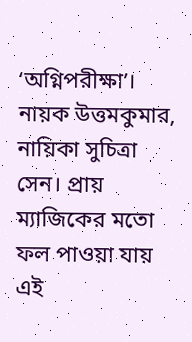‘অগ্নিপরীক্ষা’। নায়ক উত্তমকুমার, নায়িকা সুচিত্রা সেন। প্রায় ম্যাজিকের মতো ফল পাওয়া যায় এই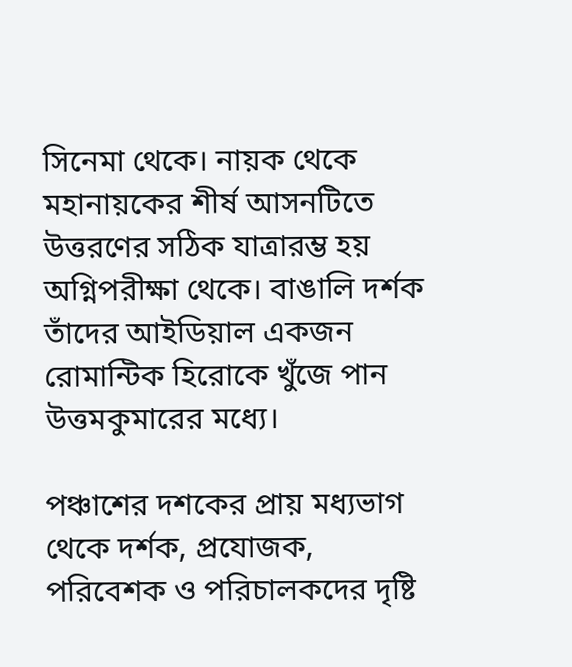সিনেমা থেকে। নায়ক থেকে মহানায়কের শীর্ষ আসনটিতে উত্তরণের সঠিক যাত্রারম্ভ হয় অগ্নিপরীক্ষা থেকে। বাঙালি দর্শক তাঁদের আইডিয়াল একজন রোমান্টিক হিরোকে খুঁজে পান উত্তমকুমারের মধ্যে।

পঞ্চাশের দশকের প্রায় মধ্যভাগ থেকে দর্শক, প্রযোজক, পরিবেশক ও পরিচালকদের দৃষ্টি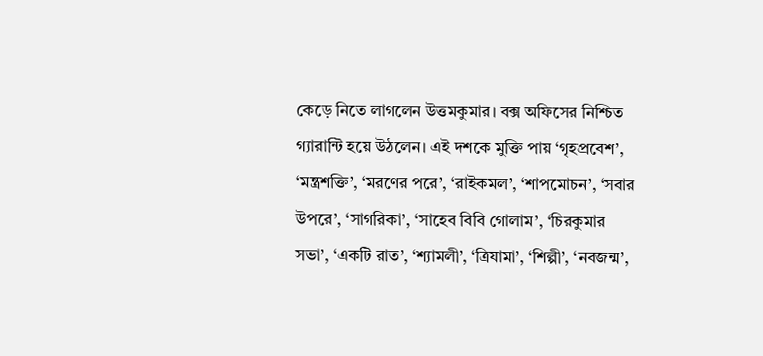কেড়ে নিতে লাগলেন উত্তমকুমার। বক্স অফিসের নিশ্চিত গ্যারান্টি হয়ে উঠলেন। এই দশকে মুক্তি পায় ‘গৃহপ্রবেশ’, ‘মন্ত্রশক্তি’, ‘মরণের পরে’, ‘রাইকমল’, ‘শাপমোচন’, ‘সবার উপরে’, ‘সাগরিকা’, ‘সাহেব বিবি গোলাম’, ‘চিরকুমার সভা’, ‘একটি রাত’, ‘শ্যামলী’, ‘ত্রিযামা’, ‘শিল্পী’, ‘নবজন্ম’,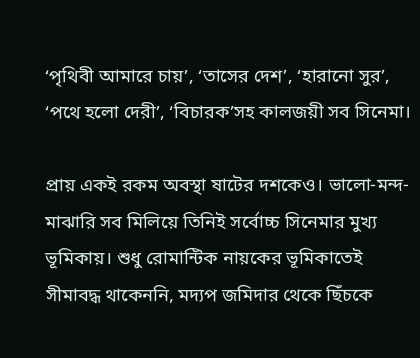‘পৃথিবী আমারে চায়’, ‘তাসের দেশ’, ‘হারানো সুর’, ‘পথে হলো দেরী’, ‘বিচারক’সহ কালজয়ী সব সিনেমা।

প্রায় একই রকম অবস্থা ষাটের দশকেও। ভালো-মন্দ-মাঝারি সব মিলিয়ে তিনিই সর্বোচ্চ সিনেমার মুখ্য ভূমিকায়। শুধু রোমান্টিক নায়কের ভূমিকাতেই সীমাবদ্ধ থাকেননি, মদ্যপ জমিদার থেকে ছিঁচকে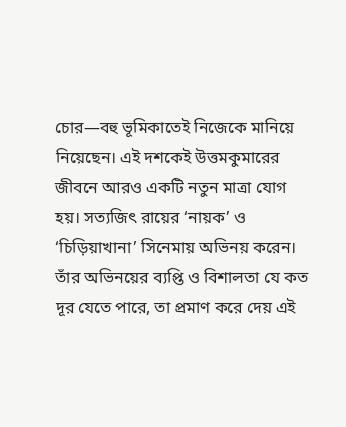চোর—বহু ভূমিকাতেই নিজেকে মানিয়ে নিয়েছেন। এই দশকেই উত্তমকুমারের জীবনে আরও একটি নতুন মাত্রা যোগ হয়। সত্যজিৎ রায়ের ‘নায়ক’ ও ‘চিড়িয়াখানা’ সিনেমায় অভিনয় করেন। তাঁর অভিনয়ের ব্যপ্তি ও বিশালতা যে কত দূর যেতে পারে, তা প্রমাণ করে দেয় এই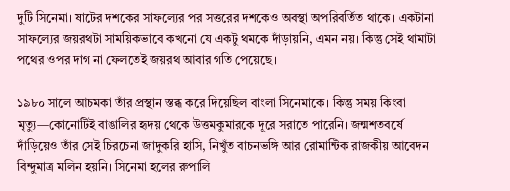দুটি সিনেমা। ষাটের দশকের সাফল্যের পর সত্তরের দশকেও অবস্থা অপরিবর্তিত থাকে। একটানা সাফল্যের জয়রথটা সাময়িকভাবে কখনো যে একটু থমকে দাঁড়ায়নি, এমন নয়। কিন্তু সেই থামাটা পথের ওপর দাগ না ফেলতেই জয়রথ আবার গতি পেয়েছে।

১৯৮০ সালে আচমকা তাঁর প্রস্থান স্তব্ধ করে দিয়েছিল বাংলা সিনেমাকে। কিন্তু সময় কিংবা মৃত্যু—কোনোটিই বাঙালির হৃদয় থেকে উত্তমকুমারকে দূরে সরাতে পারেনি। জন্মশতবর্ষে দাঁড়িয়েও তাঁর সেই চিরচেনা জাদুকরি হাসি, নিখুঁত বাচনভঙ্গি আর রোমান্টিক রাজকীয় আবেদন বিন্দুমাত্র মলিন হয়নি। সিনেমা হলের রুপালি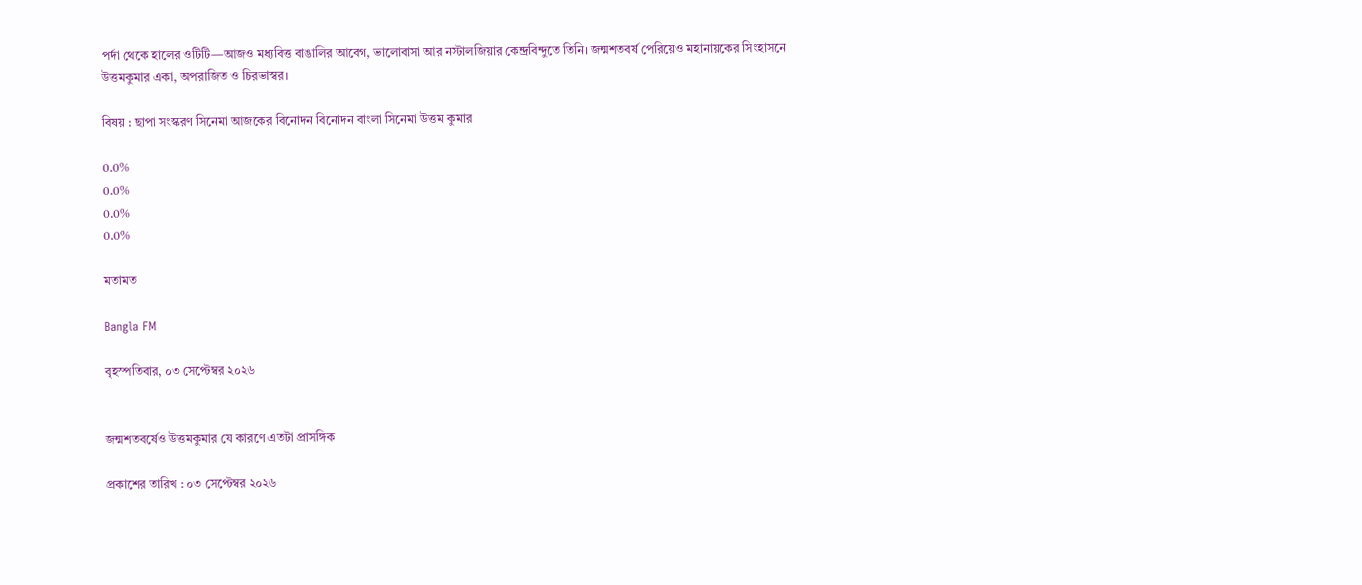পর্দা থেকে হালের ওটিটি—আজও মধ্যবিত্ত বাঙালির আবেগ, ভালোবাসা আর নস্টালজিয়ার কেন্দ্রবিন্দুতে তিনি। জন্মশতবর্ষ পেরিয়েও মহানায়কের সিংহাসনে উত্তমকুমার একা, অপরাজিত ও চিরভাস্বর।

বিষয় : ছাপা সংস্করণ সিনেমা আজকের বিনোদন বিনোদন বাংলা সিনেমা উত্তম কুমার

0.0%
0.0%
0.0%
0.0%

মতামত

Bangla FM

বৃহস্পতিবার, ০৩ সেপ্টেম্বর ২০২৬


জন্মশতবর্ষেও উত্তমকুমার যে কারণে এতটা প্রাসঙ্গিক

প্রকাশের তারিখ : ০৩ সেপ্টেম্বর ২০২৬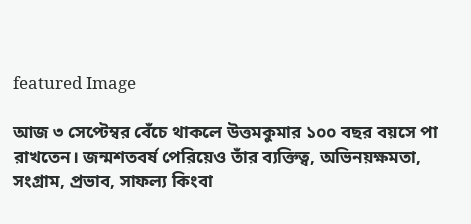featured Image

আজ ৩ সেপ্টেম্বর বেঁচে থাকলে উত্তমকুমার ১০০ বছর বয়সে পা রাখতেন। জন্মশতবর্ষ পেরিয়েও তাঁর ব্যক্তিত্ব, অভিনয়ক্ষমতা, সংগ্রাম, প্রভাব, সাফল্য কিংবা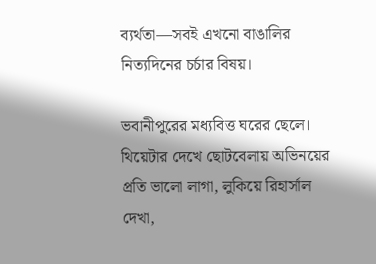ব্যর্থতা—সবই এখনো বাঙালির নিত্যদিনের চর্চার বিষয়।

ভবানীপুরের মধ্যবিত্ত ঘরের ছেলে। থিয়েটার দেখে ছোটবেলায় অভিনয়ের প্রতি ভালো লাগা, লুকিয়ে রিহার্সাল দেখা,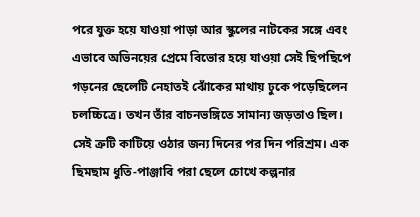পরে যুক্ত হয়ে যাওয়া পাড়া আর স্কুলের নাটকের সঙ্গে এবং এভাবে অভিনয়ের প্রেমে বিভোর হয়ে যাওয়া সেই ছিপছিপে গড়নের ছেলেটি নেহাতই ঝোঁকের মাথায় ঢুকে পড়েছিলেন চলচ্চিত্রে। তখন তাঁর বাচনভঙ্গিতে সামান্য জড়তাও ছিল। সেই ত্রুটি কাটিয়ে ওঠার জন্য দিনের পর দিন পরিশ্রম। এক ছিমছাম ধুতি-পাঞ্জাবি পরা ছেলে চোখে কল্পনার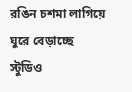রঙিন চশমা লাগিয়ে ঘুরে বেড়াচ্ছে স্টুডিও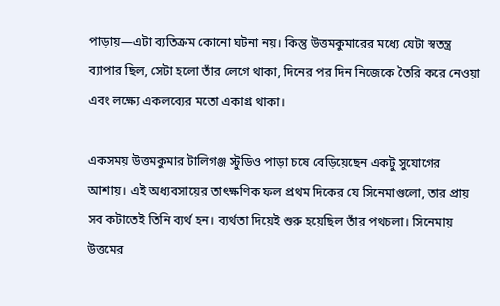পাড়ায়—এটা ব্যতিক্রম কোনো ঘটনা নয়। কিন্তু উত্তমকুমারের মধ্যে যেটা স্বতন্ত্র ব্যাপার ছিল, সেটা হলো তাঁর লেগে থাকা, দিনের পর দিন নিজেকে তৈরি করে নেওয়া এবং লক্ষ্যে একলব্যের মতো একাগ্র থাকা।

একসময় উত্তমকুমার টালিগঞ্জ স্টুডিও পাড়া চষে বেড়িয়েছেন একটু সুযোগের আশায়। এই অধ্যবসায়ের তাৎক্ষণিক ফল প্রথম দিকের যে সিনেমাগুলো, তার প্রায় সব কটাতেই তিনি ব্যর্থ হন। ব্যর্থতা দিয়েই শুরু হয়েছিল তাঁর পথচলা। সিনেমায় উত্তমের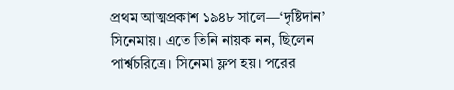প্রথম আত্মপ্রকাশ ১৯৪৮ সালে—‘দৃষ্টিদান’ সিনেমায়। এতে তিনি নায়ক নন, ছিলেন পার্শ্বচরিত্রে। সিনেমা ফ্লপ হয়। পরের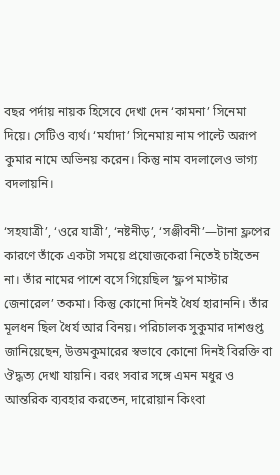বছর পর্দায় নায়ক হিসেবে দেখা দেন ‘কামনা’ সিনেমা দিয়ে। সেটিও ব্যর্থ। ‘মর্যাদা’ সিনেমায় নাম পাল্টে অরূপ কুমার নামে অভিনয় করেন। কিন্তু নাম বদলালেও ভাগ্য বদলায়নি।

‘সহযাত্রী’, ‘ওরে যাত্রী’, ‘নষ্টনীড়’, ‘সঞ্জীবনী’—টানা ফ্লপের কারণে তাঁকে একটা সময়ে প্রযোজকেরা নিতেই চাইতেন না। তাঁর নামের পাশে বসে গিয়েছিল ‘ফ্লপ মাস্টার জেনারেল’ তকমা। কিন্তু কোনো দিনই ধৈর্য হারাননি। তাঁর মূলধন ছিল ধৈর্য আর বিনয়। পরিচালক সুকুমার দাশগুপ্ত জানিয়েছেন, উত্তমকুমারের স্বভাবে কোনো দিনই বিরক্তি বা ঔদ্ধত্য দেখা যায়নি। বরং সবার সঙ্গে এমন মধুর ও আন্তরিক ব্যবহার করতেন, দারোয়ান কিংবা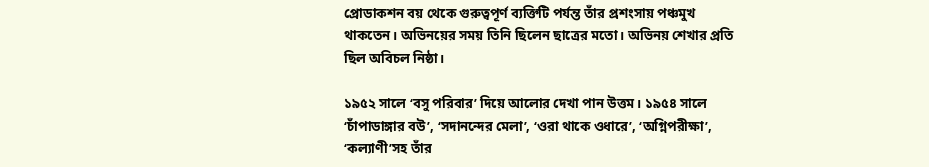প্রোডাকশন বয় থেকে গুরুত্বপূর্ণ ব্যক্তিটি পর্যন্ত তাঁর প্রশংসায় পঞ্চমুখ থাকতেন। অভিনয়ের সময় তিনি ছিলেন ছাত্রের মতো। অভিনয় শেখার প্রতি ছিল অবিচল নিষ্ঠা।

১৯৫২ সালে ‘বসু পরিবার’ দিয়ে আলোর দেখা পান উত্তম। ১৯৫৪ সালে ‘চাঁপাডাঙ্গার বউ’, ‘সদানন্দের মেলা’, ‘ওরা থাকে ওধারে’, ‘অগ্নিপরীক্ষা’, ‘কল্যাণী’সহ তাঁর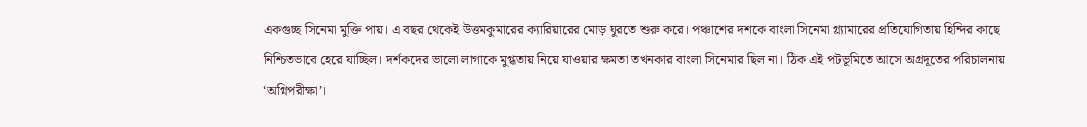একগুচ্ছ সিনেমা মুক্তি পায়। এ বছর থেকেই উত্তমকুমারের ক্যারিয়ারের মোড় ঘুরতে শুরু করে। পঞ্চাশের দশকে বাংলা সিনেমা গ্ল্যামারের প্রতিযোগিতায় হিন্দির কাছে নিশ্চিতভাবে হেরে যাচ্ছিল। দর্শকদের ভালো লাগাকে মুগ্ধতায় নিয়ে যাওয়ার ক্ষমতা তখনকার বাংলা সিনেমার ছিল না। ঠিক এই পটভূমিতে আসে অগ্রদূতের পরিচালনায় ‘অগ্নিপরীক্ষা’।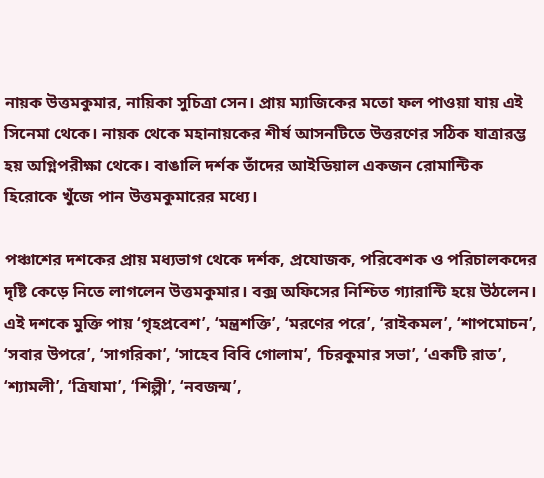নায়ক উত্তমকুমার, নায়িকা সুচিত্রা সেন। প্রায় ম্যাজিকের মতো ফল পাওয়া যায় এই সিনেমা থেকে। নায়ক থেকে মহানায়কের শীর্ষ আসনটিতে উত্তরণের সঠিক যাত্রারম্ভ হয় অগ্নিপরীক্ষা থেকে। বাঙালি দর্শক তাঁদের আইডিয়াল একজন রোমান্টিক হিরোকে খুঁজে পান উত্তমকুমারের মধ্যে।

পঞ্চাশের দশকের প্রায় মধ্যভাগ থেকে দর্শক, প্রযোজক, পরিবেশক ও পরিচালকদের দৃষ্টি কেড়ে নিতে লাগলেন উত্তমকুমার। বক্স অফিসের নিশ্চিত গ্যারান্টি হয়ে উঠলেন। এই দশকে মুক্তি পায় ‘গৃহপ্রবেশ’, ‘মন্ত্রশক্তি’, ‘মরণের পরে’, ‘রাইকমল’, ‘শাপমোচন’, ‘সবার উপরে’, ‘সাগরিকা’, ‘সাহেব বিবি গোলাম’, ‘চিরকুমার সভা’, ‘একটি রাত’, ‘শ্যামলী’, ‘ত্রিযামা’, ‘শিল্পী’, ‘নবজন্ম’,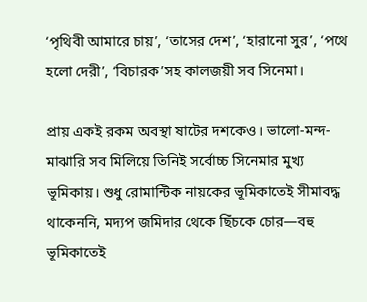‘পৃথিবী আমারে চায়’, ‘তাসের দেশ’, ‘হারানো সুর’, ‘পথে হলো দেরী’, ‘বিচারক’সহ কালজয়ী সব সিনেমা।

প্রায় একই রকম অবস্থা ষাটের দশকেও। ভালো-মন্দ-মাঝারি সব মিলিয়ে তিনিই সর্বোচ্চ সিনেমার মুখ্য ভূমিকায়। শুধু রোমান্টিক নায়কের ভূমিকাতেই সীমাবদ্ধ থাকেননি, মদ্যপ জমিদার থেকে ছিঁচকে চোর—বহু ভূমিকাতেই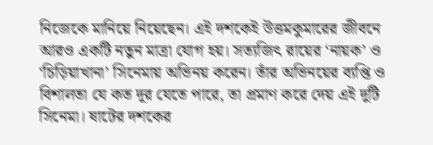নিজেকে মানিয়ে নিয়েছেন। এই দশকেই উত্তমকুমারের জীবনে আরও একটি নতুন মাত্রা যোগ হয়। সত্যজিৎ রায়ের ‘নায়ক’ ও ‘চিড়িয়াখানা’ সিনেমায় অভিনয় করেন। তাঁর অভিনয়ের ব্যপ্তি ও বিশালতা যে কত দূর যেতে পারে, তা প্রমাণ করে দেয় এই দুটি সিনেমা। ষাটের দশকের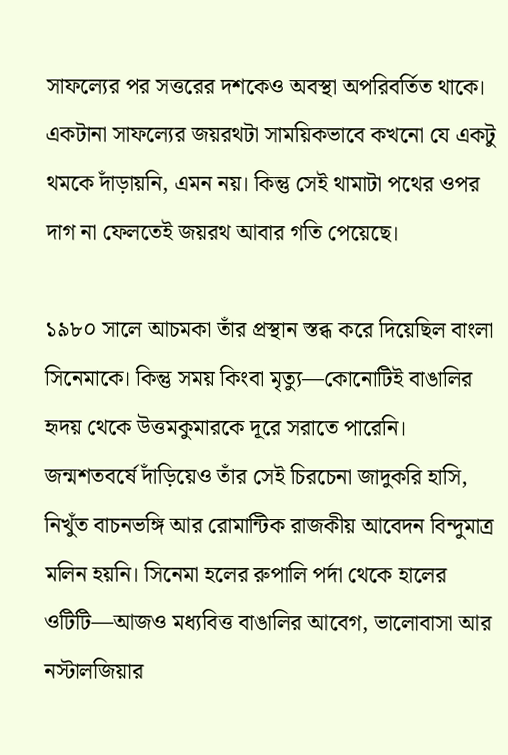সাফল্যের পর সত্তরের দশকেও অবস্থা অপরিবর্তিত থাকে। একটানা সাফল্যের জয়রথটা সাময়িকভাবে কখনো যে একটু থমকে দাঁড়ায়নি, এমন নয়। কিন্তু সেই থামাটা পথের ওপর দাগ না ফেলতেই জয়রথ আবার গতি পেয়েছে।

১৯৮০ সালে আচমকা তাঁর প্রস্থান স্তব্ধ করে দিয়েছিল বাংলা সিনেমাকে। কিন্তু সময় কিংবা মৃত্যু—কোনোটিই বাঙালির হৃদয় থেকে উত্তমকুমারকে দূরে সরাতে পারেনি। জন্মশতবর্ষে দাঁড়িয়েও তাঁর সেই চিরচেনা জাদুকরি হাসি, নিখুঁত বাচনভঙ্গি আর রোমান্টিক রাজকীয় আবেদন বিন্দুমাত্র মলিন হয়নি। সিনেমা হলের রুপালি পর্দা থেকে হালের ওটিটি—আজও মধ্যবিত্ত বাঙালির আবেগ, ভালোবাসা আর নস্টালজিয়ার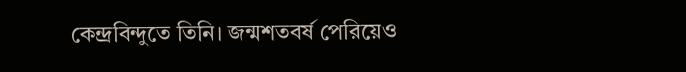কেন্দ্রবিন্দুতে তিনি। জন্মশতবর্ষ পেরিয়েও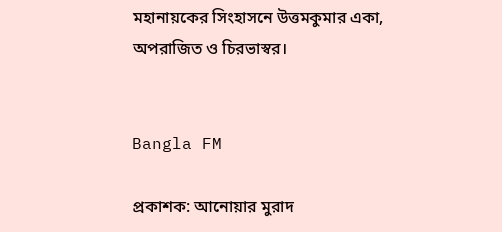মহানায়কের সিংহাসনে উত্তমকুমার একা, অপরাজিত ও চিরভাস্বর।


Bangla FM

প্রকাশক: আনোয়ার মুরাদ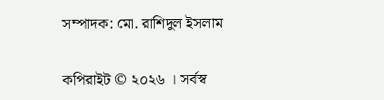সম্পাদক: মো. রাশিদুল ইসলাম

কপিরাইট © ২০২৬ । সর্বস্ব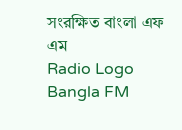সংরক্ষিত বাংলা এফ এম
Radio Logo
Bangla FM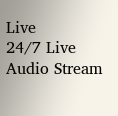Live
24/7 Live Audio Stream